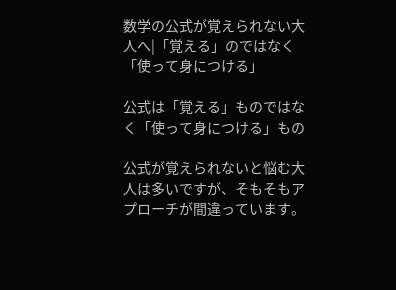数学の公式が覚えられない大人へ|「覚える」のではなく「使って身につける」

公式は「覚える」ものではなく「使って身につける」もの

公式が覚えられないと悩む大人は多いですが、そもそもアプローチが間違っています。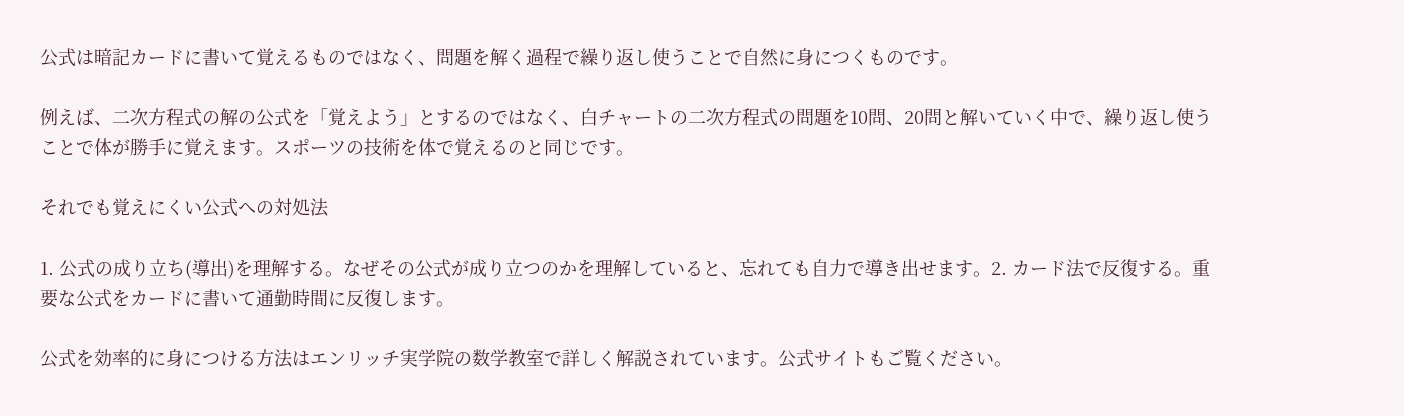公式は暗記カードに書いて覚えるものではなく、問題を解く過程で繰り返し使うことで自然に身につくものです。

例えば、二次方程式の解の公式を「覚えよう」とするのではなく、白チャートの二次方程式の問題を10問、20問と解いていく中で、繰り返し使うことで体が勝手に覚えます。スポーツの技術を体で覚えるのと同じです。

それでも覚えにくい公式への対処法

1. 公式の成り立ち(導出)を理解する。なぜその公式が成り立つのかを理解していると、忘れても自力で導き出せます。2. カード法で反復する。重要な公式をカードに書いて通勤時間に反復します。

公式を効率的に身につける方法はエンリッチ実学院の数学教室で詳しく解説されています。公式サイトもご覧ください。